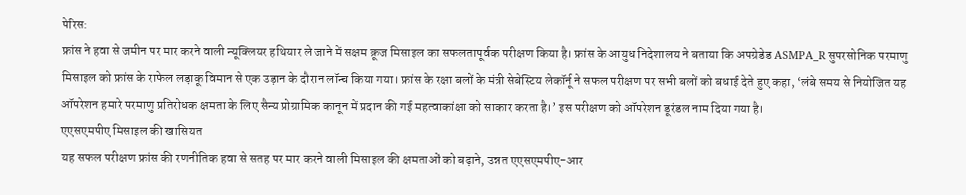पेरिस:
फ्रांस ने हवा से जमीन पर मार करने वाली न्यूक्लियर हथियार ले जाने में सक्षम क्रूज मिसाइल का सफलतापूर्वक परीक्षण किया है। फ्रांस के आयुध निदेशालय ने बताया कि अपग्रेडेड ASMPA_R सुपरसोनिक परमाणु मिसाइल को फ्रांस के राफेल लड़ाकू विमान से एक उड़ान के दौरान लॉन्च किया गया। फ्रांस के रक्षा बलों के मंत्री सेबेस्टिय लेकॉर्नू ने सफल परीक्षण पर सभी बलों को बधाई देते हुए कहा, ‘लंबे समय से नियोजित यह ऑपरेशन हमारे परमाणु प्रतिरोधक क्षमता के लिए सैन्य प्रोग्रामिक कानून में प्रदान की गई महत्वाकांक्षा को साकार करता है।’ इस परीक्षण को ऑपरेशन डूरंडल नाम दिया गया है।
एएसएमपीए मिसाइल की खासियत
यह सफल परीक्षण फ्रांस की रणनीतिक हवा से सतह पर मार करने वाली मिसाइल की क्षमताओं को बढ़ाने, उन्नत एएसएमपीए-आर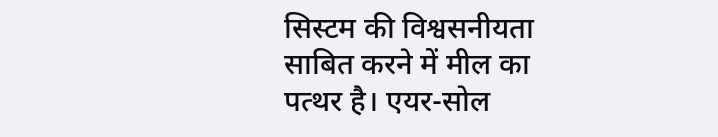सिस्टम की विश्वसनीयता साबित करने में मील का पत्थर है। एयर-सोल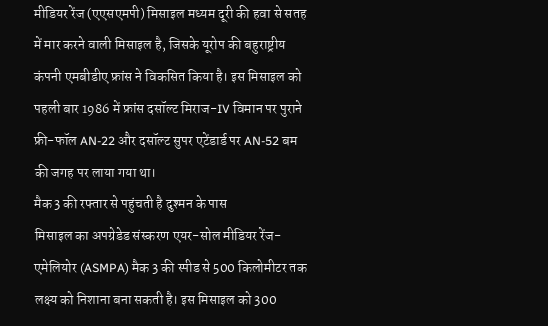मीडियर रेंज (एएसएमपी) मिसाइल मध्यम दूरी की हवा से सतह में मार करने वाली मिसाइल है, जिसके यूरोप की बहुराष्ट्रीय कंपनी एमबीडीए फ्रांस ने विकसित किया है। इस मिसाइल को पहली बार 1986 में फ्रांस दसॉल्ट मिराज-IV विमान पर पुराने फ्री-फॉल AN-22 और दसॉल्ट सुपर एटेंडार्ड पर AN-52 बम की जगह पर लाया गया था।
मैक 3 की रफ्तार से पहुंचती है दुश्मन के पास
मिसाइल का अपग्रेडेड संस्करण एयर-सोल मीडियर रेंज-एमेलियोर (ASMPA) मैक 3 की स्पीड से 500 किलोमीटर तक लक्ष्य को निशाना बना सकती है। इस मिसाइल को 300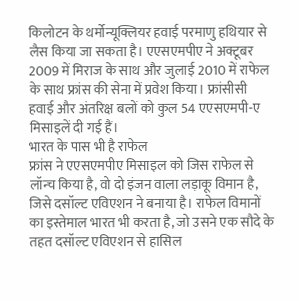किलोटन के थर्मोन्यूक्लियर हवाई परमाणु हथियार से लैस किया जा सकता है। एएसएमपीए ने अक्टूबर 2009 में मिराज के साथ और जुलाई 2010 में राफेल के साथ फ्रांस की सेना में प्रवेश किया। फ्रांसीसी हवाई और अंतरिक्ष बलों को कुल 54 एएसएमपी-ए मिसाइलें दी गई हैं।
भारत के पास भी है राफेल
फ्रांस ने एएसएमपीए मिसाइल को जिस राफेल से लॉन्च किया है, वो दो इंजन वाला लड़ाकू विमान है, जिसे दसॉल्ट एविएशन ने बनाया है। राफेल विमानों का इस्तेमाल भारत भी करता है, जो उसने एक सौदे के तहत दसॉल्ट एविएशन से हासिल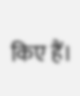किए हैं।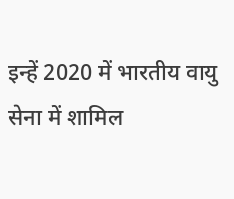इन्हें 2020 में भारतीय वायु सेना में शामिल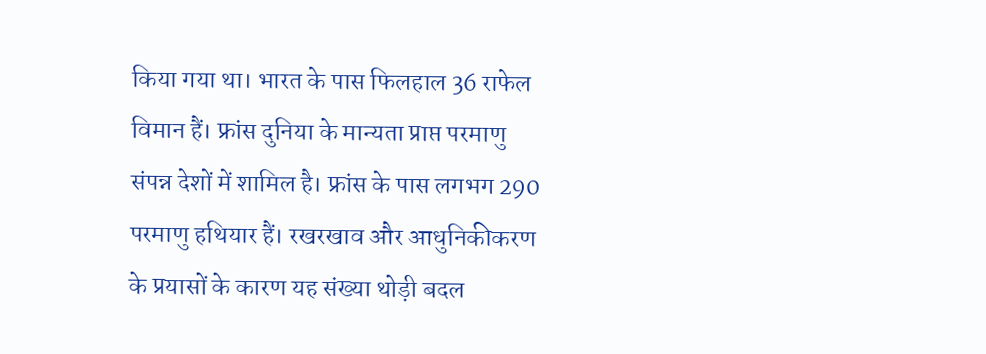किया गया था। भारत के पास फिलहाल 36 राफेल विमान हैं। फ्रांस दुनिया के मान्यता प्राप्त परमाणु संपन्न देशों में शामिल है। फ्रांस के पास लगभग 290 परमाणु हथियार हैं। रखरखाव और आधुनिकीकरण के प्रयासों के कारण यह संख्या थोड़ी बदल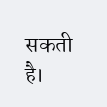सकती है।